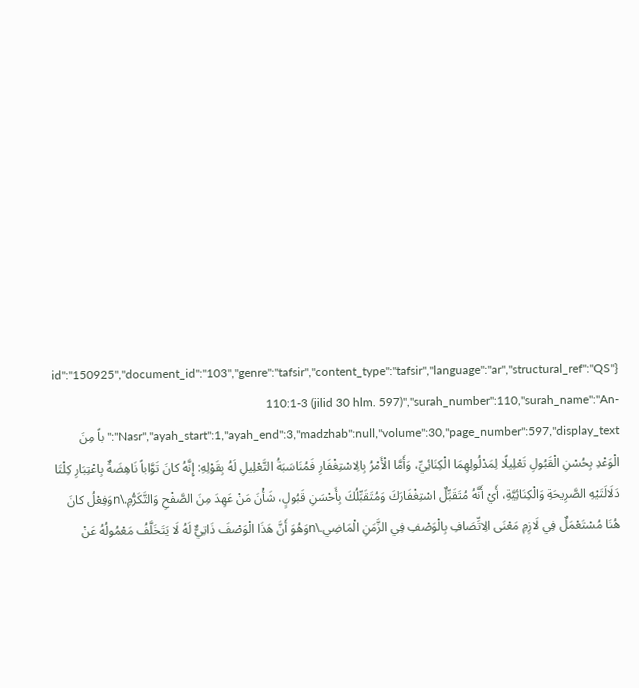{"id":"150925","document_id":"103","genre":"tafsir","content_type":"tafsir","language":"ar","structural_ref":"QS 110:1-3 (jilid 30 hlm. 597)","surah_number":110,"surah_name":"An-Nasr","ayah_start":1,"ayah_end":3,"madzhab":null,"volume":30,"page_number":597,"display_text":"باً مِنَ الْوَعْدِ بِحُسْنِ الْقَبُولِ تَعْلِيلًا لِمَدْلُولِهِمَا الْكِنَائِيِّ، وَأَمَّا الْأَمْرُ بِالِاسْتِغْفَارِ فَمُنَاسَبَةُ التَّعْلِيلِ لَهُ بِقَوْلِهِ: إِنَّهُ كانَ تَوَّاباً نَاهِضَةٌ بِاعْتِبَارِ كِلْتَا دَلَالَتَيْهِ الصَّرِيحَةِ وَالْكِنَائِيَّةِ، أَيْ أَنَّهُ مُتَقَبِّلٌ اسْتِغْفَارَكَ وَمُتَقَبِّلُكَ بِأَحْسَنِ قَبُولٍ، شَأْنَ مَنْ عَهِدَ مِنَ الصَّفْحِ وَالتَّكَرُّمِ.\nوَفِعْلُ كانَ هُنَا مُسْتَعْمَلٌ فِي لَازِمِ مَعْنَى الِاتِّصَافِ بِالْوَصْفِ فِي الزَّمَنِ الْمَاضِي.\nوَهُوَ أَنَّ هَذَا الْوَصْفَ ذَاتِيٌّ لَهُ لَا يَتَخَلَّفُ مَعْمُولُهُ عَنْ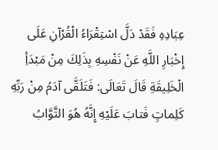عِبَادِهِ فَقَدْ دَلَّ اسْتِقْرَاءُ الْقُرْآنِ عَلَى إِخْبَارِ اللَّهِ عَنْ نَفْسِهِ بِذَلِكَ مِنْ مَبْدَأِ الْخَلِيقَةِ قَالَ تَعَالَى: فَتَلَقَّى آدَمُ مِنْ رَبِّهِ كَلِماتٍ فَتابَ عَلَيْهِ إِنَّهُ هُوَ التَّوَّابُ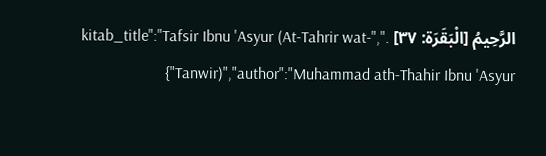الرَّحِيمُ [الْبَقَرَة: ٣٧] .","kitab_title":"Tafsir Ibnu 'Asyur (At-Tahrir wat-Tanwir)","author":"Muhammad ath-Thahir Ibnu 'Asyur"}